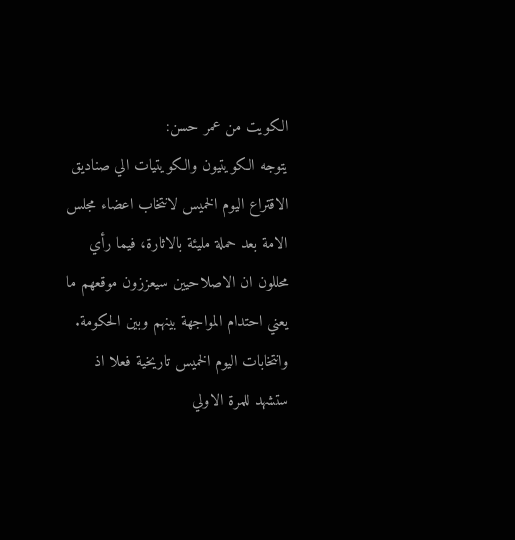الكويت من عمر حسن:
يتوجه الكويتيون والكويتيات الي صناديق الاقتراع اليوم الخميس لانتخاب اعضاء مجلس الامة بعد حملة مليئة بالاثارة، فيما رأي محللون ان الاصلاحيين سيعززون موقعهم ما يعني احتدام المواجهة بينهم وبين الحكومة.
وانتخابات اليوم الخميس تاريخية فعلا اذ ستشهد للمرة الاولي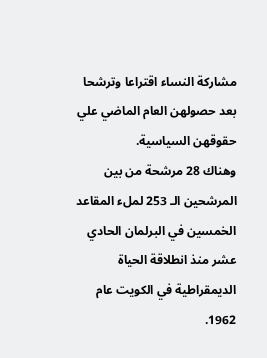مشاركة النساء اقتراعا وترشحا بعد حصولهن العام الماضي علي حقوقهن السياسية.
وهناك 28 مرشحة من بين المرشحين الـ 253 لملء المقاعد الخمسين في البرلمان الحادي عشر منذ انطلاقة الحياة الديمقراطية في الكويت عام 1962.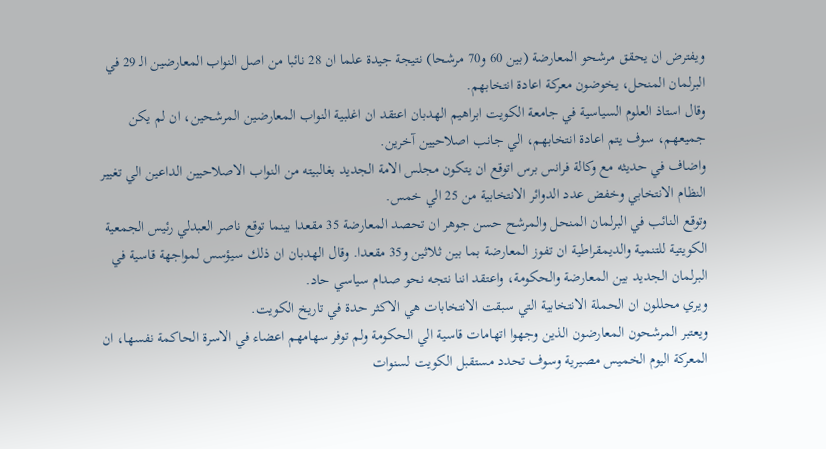ويفترض ان يحقق مرشحو المعارضة (بين 60 و70 مرشحا) نتيجة جيدة علما ان 28 نائبا من اصل النواب المعارضين الـ 29 في البرلمان المنحل، يخوضون معركة اعادة انتخابهم.
وقال استاذ العلوم السياسية في جامعة الكويت ابراهيم الهدبان اعتقد ان اغلبية النواب المعارضين المرشحين، ان لم يكن جميعهم، سوف يتم اعادة انتخابهم، الي جانب اصلاحيين آخرين.
واضاف في حديثه مع وكالة فرانس برس اتوقع ان يتكون مجلس الامة الجديد بغالبيته من النواب الاصلاحيين الداعين الي تغيير النظام الانتخابي وخفض عدد الدوائر الانتخابية من 25 الي خمس.
وتوقع النائب في البرلمان المنحل والمرشح حسن جوهر ان تحصد المعارضة 35 مقعدا بينما توقع ناصر العبدلي رئيس الجمعية الكويتية للتنمية والديمقراطية ان تفوز المعارضة بما بين ثلاثين و35 مقعدا. وقال الهدبان ان ذلك سيؤسس لمواجهة قاسية في البرلمان الجديد بين المعارضة والحكومة، واعتقد اننا نتجه نحو صدام سياسي حاد.
ويري محللون ان الحملة الانتخابية التي سبقت الانتخابات هي الاكثر حدة في تاريخ الكويت.
ويعتبر المرشحون المعارضون الذين وجهوا اتهامات قاسية الي الحكومة ولم توفر سهامهم اعضاء في الاسرة الحاكمة نفسها، ان المعركة اليوم الخميس مصيرية وسوف تحدد مستقبل الكويت لسنوات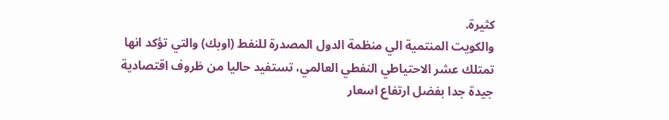كثيرة.
والكويت المنتمية الي منظمة الدول المصدرة للنفط (اوبك) والتي تؤكد انها تمتلك عشر الاحتياطي النفطي العالمي، تستفيد حاليا من ظروف اقتصادية جيدة جدا بفضل ارتفاع اسعار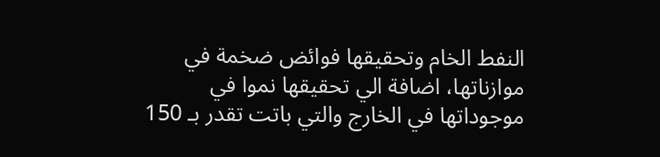النفط الخام وتحقيقها فوائض ضخمة في موازناتها، اضافة الي تحقيقها نموا في موجوداتها في الخارج والتي باتت تقدر بـ 150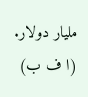مليار دولار. (ا ف ب)